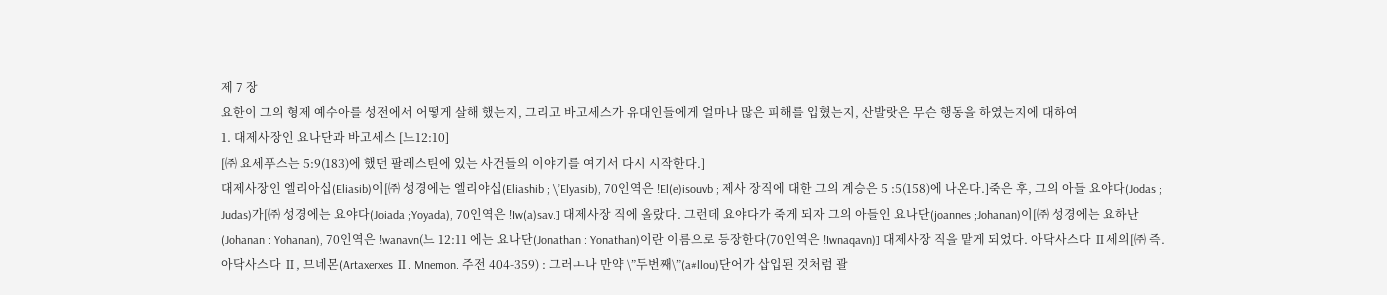제 7 장
요한이 그의 형제 예수아를 성전에서 어떻게 살해 했는지, 그리고 바고세스가 유대인들에게 얼마나 많은 피해를 입혔는지, 산발랏은 무슨 행동을 하였는지에 대하여
1. 대제사장인 요나단과 바고세스 [느12:10]
[㈜ 요세푸스는 5:9(183)에 했던 팔레스틴에 있는 사건들의 이야기를 여기서 다시 시작한다.]
대제사장인 엘리아십(Eliasib)이[㈜ 성경에는 엘리야십(Eliashib ; \’Elyasib), 70인역은 !El(e)isouvb ; 제사 장직에 대한 그의 계승은 5 :5(158)에 나온다.]죽은 후, 그의 아들 요야다(Jodas ; Judas)가[㈜ 성경에는 요야다(Joiada ;Yoyada), 70인역은 !Iw(a)sav.] 대제사장 직에 올랐다. 그런데 요야다가 죽게 되자 그의 아들인 요나단(joannes ;Johanan)이[㈜ 성경에는 요하난(Johanan : Yohanan), 70인역은 !wanavn(느 12:11 에는 요나단(Jonathan : Yonathan)이란 이름으로 등장한다(70인역은 !Iwnaqavn)] 대제사장 직을 맡게 되었다. 아닥사스다 Ⅱ세의[㈜ 즉. 아닥사스다 Ⅱ, 므네몬(Artaxerxes Ⅱ. Mnemon. 주전 404-359) : 그러ㅗ나 만약 \”두번째\”(a#llou)단어가 삽입된 것처럼 괄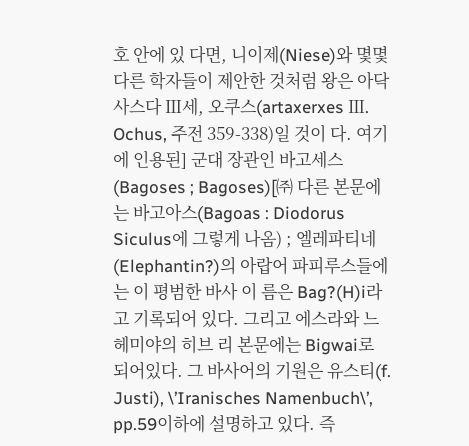호 안에 있 다면, 니이제(Niese)와 몇몇 다른 학자들이 제안한 것처럼 왕은 아닥 사스다 Ⅲ세, 오쿠스(artaxerxes Ⅲ. Ochus, 주전 359-338)일 것이 다. 여기에 인용된] 군대 장관인 바고세스(Bagoses ; Bagoses)[㈜ 다른 본문에는 바고아스(Bagoas : Diodorus Siculus에 그렇게 나옴) ; 엘레파티네(Elephantin?)의 아랍어 파피루스들에는 이 평범한 바사 이 름은 Bag?(H)i라고 기록되어 있다. 그리고 에스라와 느헤미야의 히브 리 본문에는 Bigwai로 되어있다. 그 바사어의 기원은 유스티(f. Justi), \’Iranisches Namenbuch\’, pp.59이하에 설명하고 있다. 즉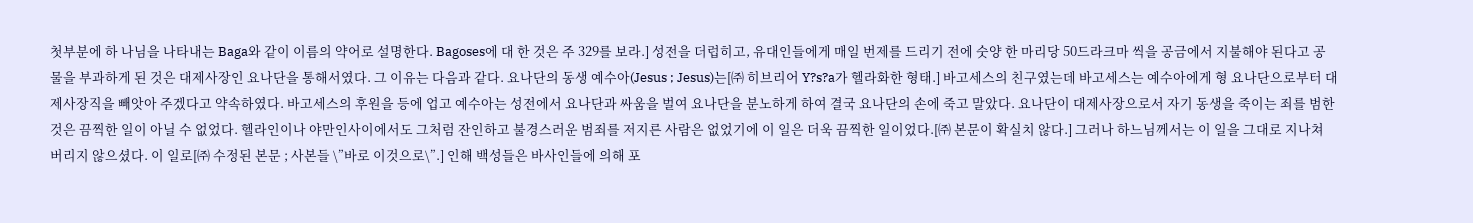첫부분에 하 나님을 나타내는 Baga와 같이 이름의 약어로 설명한다. Bagoses에 대 한 것은 주 329를 보라.] 성전을 더럽히고, 유대인들에게 매일 번제를 드리기 전에 숫양 한 마리당 50드라크마 씩을 공금에서 지불해야 된다고 공물을 부과하게 된 것은 대제사장인 요나단을 통해서였다. 그 이유는 다음과 같다. 요나단의 동생 예수아(Jesus ; Jesus)는[㈜ 히브리어 Y?s?a가 헬라화한 형태.] 바고세스의 친구였는데 바고세스는 예수아에게 형 요나단으로부터 대제사장직을 빼앗아 주겠다고 약속하였다. 바고세스의 후원을 등에 업고 예수아는 성전에서 요나단과 싸움을 벌여 요나단을 분노하게 하여 결국 요나단의 손에 죽고 말았다. 요나단이 대제사장으로서 자기 동생을 죽이는 죄를 범한 것은 끔찍한 일이 아닐 수 없었다. 헬라인이나 야만인사이에서도 그처럼 잔인하고 불경스러운 범죄를 저지른 사람은 없었기에 이 일은 더욱 끔찍한 일이었다.[㈜ 본문이 확실치 않다.] 그러나 하느님께서는 이 일을 그대로 지나쳐 버리지 않으셨다. 이 일로[㈜ 수정된 본문 ; 사본들 \”바로 이것으로\”.] 인해 백성들은 바사인들에 의해 포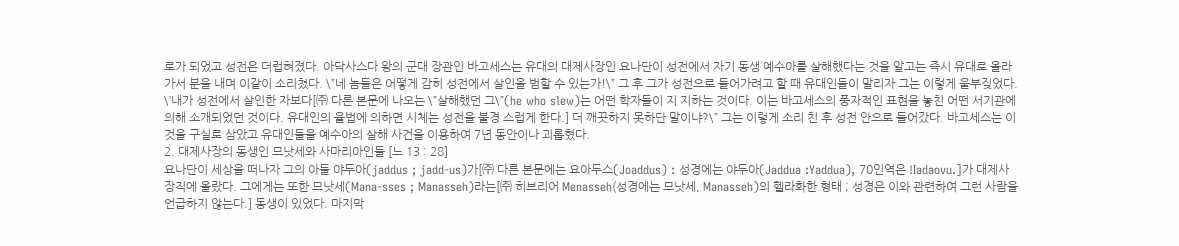로가 되었고 성전은 더럽혀졌다. 아닥사스다 왕의 군대 장관인 바고세스는 유대의 대제사장인 요나단이 성전에서 자기 동생 예수아를 살해했다는 것을 알고는 즉시 유대로 올라가서 분을 내며 이같이 소리쳤다. \”네 놈들은 어떻게 감히 성전에서 살인을 범할 수 있는가!\” 그 후 그가 성전으로 들어가려고 할 때 유대인들이 말리자 그는 이렇게 울부짖었다. \’내가 성전에서 살인한 자보다[㈜ 다른 본문에 나오는 \”살해했던 그\”(he who slew)는 어떤 학자들이 지 지하는 것이다. 이는 바고세스의 풍자적인 표현을 놓친 어떤 서기관에 의해 소개되었던 것이다. 유대인의 율법에 의하면 시체는 성전을 불경 스럽게 한다.] 더 깨끗하지 못하단 말이냐?\” 그는 이렇게 소리 친 후 성전 안으로 들어갔다. 바고세스는 이것을 구실로 삼았고 유대인들을 예수아의 살해 사건을 이용하여 7년 동안이나 괴롭혔다.
2. 대제사장의 동생인 므낫세와 사마리아인들 [느 13 : 28]
요나단이 세상을 떠나자 그의 아들 야두아(jaddus ; jadd-us)가[㈜ 다른 본문에는 요아두스(Joaddus) : 성경에는 야두아(Jaddua :Yaddua), 70인역은 !Iadaovu.]가 대제사장직에 올랐다. 그에게는 또한 므낫세(Mana-sses ; Manasseh)라는[㈜ 히브리어 Menasseh(성경에는 므낫세, Manasseh)의 헬라화한 형태 ; 성경은 이와 관련하여 그런 사람을 언급하지 않는다.] 동생이 있었다. 마지막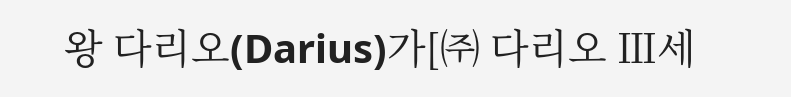왕 다리오(Darius)가[㈜ 다리오 Ⅲ세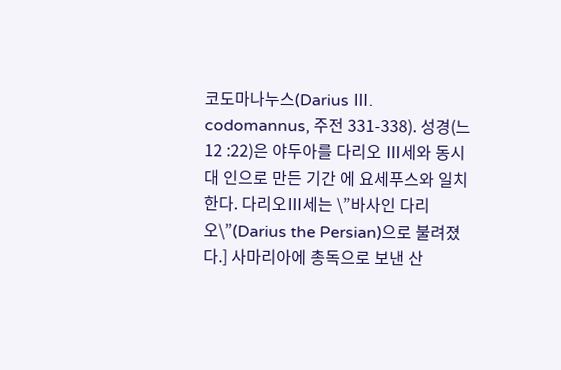코도마나누스(Darius Ⅲ. codomannus, 주전 331-338). 성경(느 12 :22)은 야두아를 다리오 Ⅲ세와 동시대 인으로 만든 기간 에 요세푸스와 일치한다. 다리오Ⅲ세는 \”바사인 다리오\”(Darius the Persian)으로 불려졌다.] 사마리아에 총독으로 보낸 산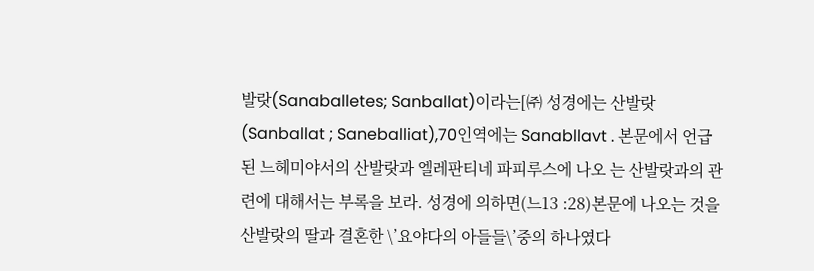발랏(Sanaballetes; Sanballat)이라는[㈜ 성경에는 산발랏(Sanballat ; Saneballiat),70인역에는 Sanabllavt . 본문에서 언급된 느헤미야서의 산발랏과 엘레판티네 파피루스에 나오 는 산발랏과의 관련에 대해서는 부록을 보라. 성경에 의하면(느13 :28)본문에 나오는 것을 산발랏의 딸과 결혼한 \’요야다의 아들들\’중의 하나였다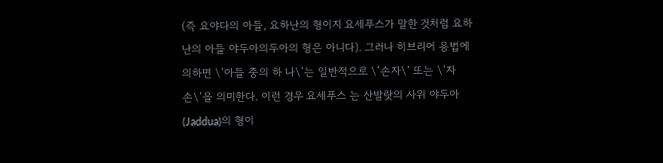(즉 요야다의 아들, 요하난의 형이지 요세푸스가 말한 것처럼 요하난의 아들 야두아의두아의 형은 아니다). 그러나 히브리어 용법에 의하면 \’아들 중의 하 나\’는 일반적으로 \’손자\’ 또는 \’자손\’을 의미한다. 이런 경우 요세푸스 는 산발랏의 사위 야두아(Jaddua)의 형이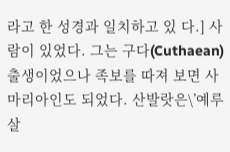라고 한 성경과 일치하고 있 다.] 사람이 있었다. 그는 구다(Cuthaean) 출생이었으나 족보를 따져 보면 사마리아인도 되었다. 산발랏은\’예루살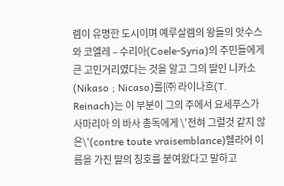렘이 유명한 도시이며 예루살렘의 왕들의 앗수스와 코엘레 – 수리아(Coele-Syria)의 주민들에게 큰 고민거리였다는 것을 알고 그의 딸인 니카소(Nikaso ; Nicaso)를[㈜ 라이나흐(T. Reinach)는 이 부분이 그의 주에서 요세푸스가 사마리아 의 바사 총독에게 \’전혀 그럴것 같지 않은\'(contre toute vraisemblance)헬라어 이름을 가진 딸의 칭호를 붙여왔다고 말하고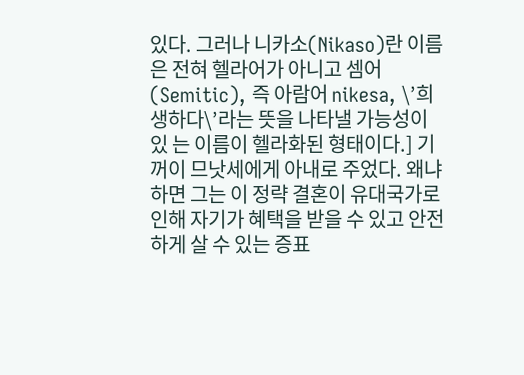있다. 그러나 니카소(Nikaso)란 이름은 전혀 헬라어가 아니고 셈어 (Semitic), 즉 아람어 nikesa, \’희생하다\’라는 뜻을 나타낼 가능성이 있 는 이름이 헬라화된 형태이다.] 기꺼이 므낫세에게 아내로 주었다. 왜냐하면 그는 이 정략 결혼이 유대국가로 인해 자기가 혜택을 받을 수 있고 안전하게 살 수 있는 증표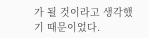가 될 것이라고 생각했기 때문이었다.